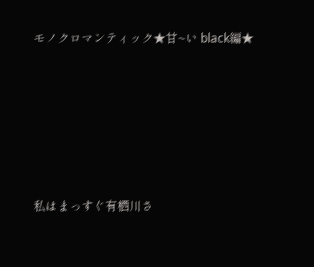モノクロマンティック★甘~い black編★







私はまっすぐ有栖川さ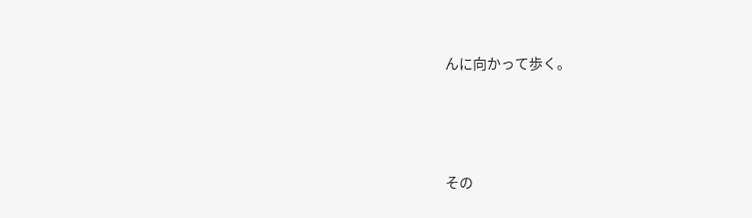んに向かって歩く。






その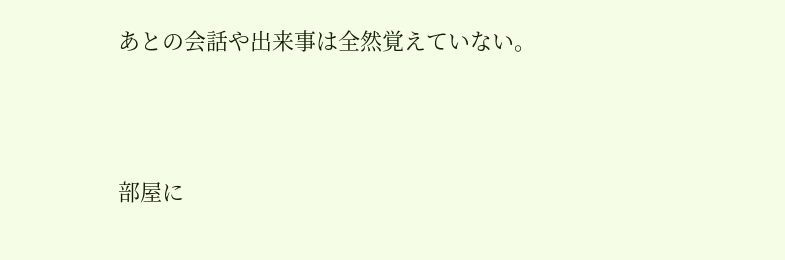あとの会話や出来事は全然覚えていない。





部屋に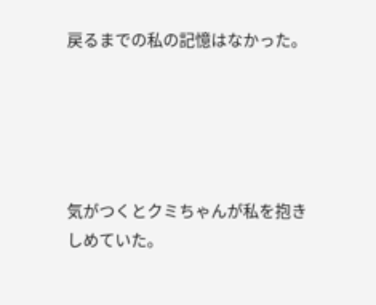戻るまでの私の記憶はなかった。





気がつくとクミちゃんが私を抱きしめていた。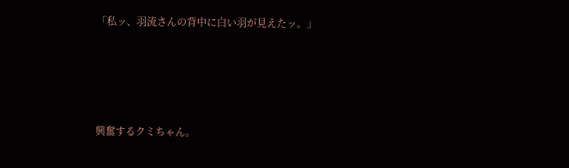「私ッ、羽流さんの背中に白い羽が見えたッ。」




興奮するクミちゃん。